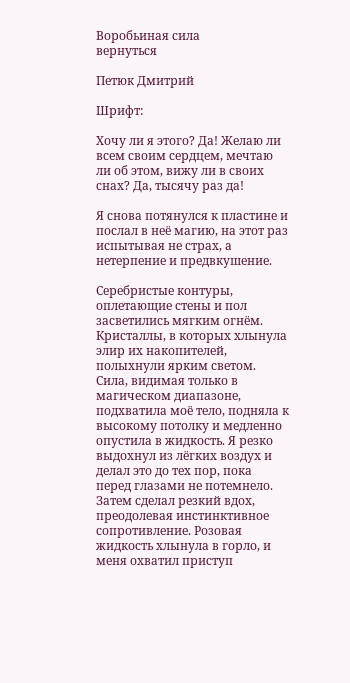Воробьиная сила
вернуться

Петюк Дмитрий

Шрифт:

Хочу ли я этого? Да! Желаю ли всем своим сердцем, мечтаю ли об этом, вижу ли в своих снах? Да, тысячу раз да!

Я снова потянулся к пластине и послал в неё магию, на этот раз испытывая не страх, а нетерпение и предвкушение.

Серебристые контуры, оплетающие стены и пол засветились мягким огнём. Кристаллы, в которых хлынула элир их накопителей, полыхнули ярким светом. Сила, видимая только в магическом диапазоне, подхватила моё тело, подняла к высокому потолку и медленно опустила в жидкость. Я резко выдохнул из лёгких воздух и делал это до тех пор, пока перед глазами не потемнело. Затем сделал резкий вдох, преодолевая инстинктивное сопротивление. Розовая жидкость хлынула в горло, и меня охватил приступ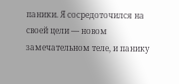паники. Я сосредоточился на своей цели — новом замечательном теле, и панику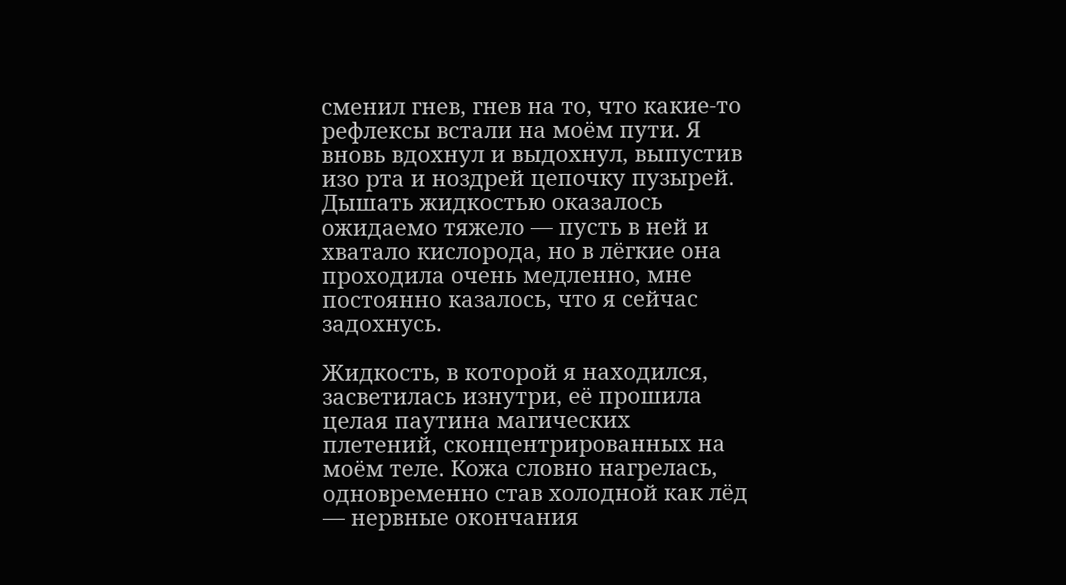сменил гнев, гнев на то, что какие-то рефлексы встали на моём пути. Я вновь вдохнул и выдохнул, выпустив изо рта и ноздрей цепочку пузырей. Дышать жидкостью оказалось ожидаемо тяжело — пусть в ней и хватало кислорода, но в лёгкие она проходила очень медленно, мне постоянно казалось, что я сейчас задохнусь.

Жидкость, в которой я находился, засветилась изнутри, её прошила целая паутина магических плетений, сконцентрированных на моём теле. Кожа словно нагрелась, одновременно став холодной как лёд — нервные окончания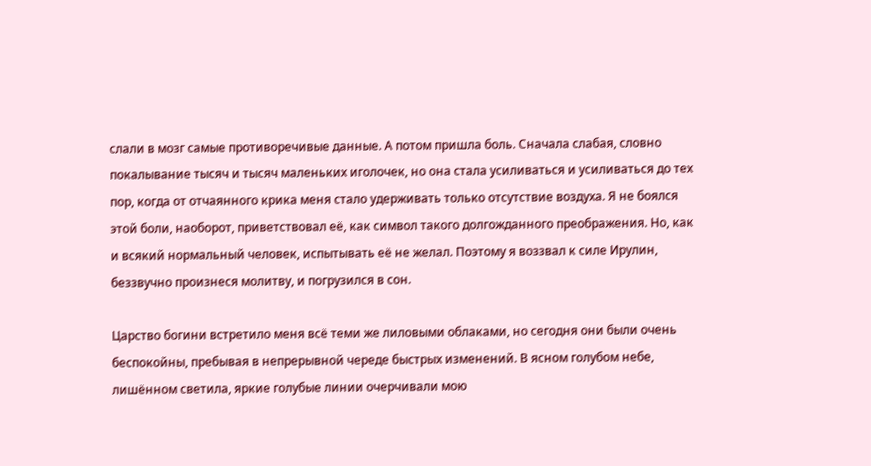слали в мозг самые противоречивые данные. А потом пришла боль. Сначала слабая, словно покалывание тысяч и тысяч маленьких иголочек, но она стала усиливаться и усиливаться до тех пор, когда от отчаянного крика меня стало удерживать только отсутствие воздуха. Я не боялся этой боли, наоборот, приветствовал её, как символ такого долгожданного преображения. Но, как и всякий нормальный человек, испытывать её не желал. Поэтому я воззвал к силе Ирулин, беззвучно произнеся молитву, и погрузился в сон.

Царство богини встретило меня всё теми же лиловыми облаками, но сегодня они были очень беспокойны, пребывая в непрерывной череде быстрых изменений. В ясном голубом небе, лишённом светила, яркие голубые линии очерчивали мою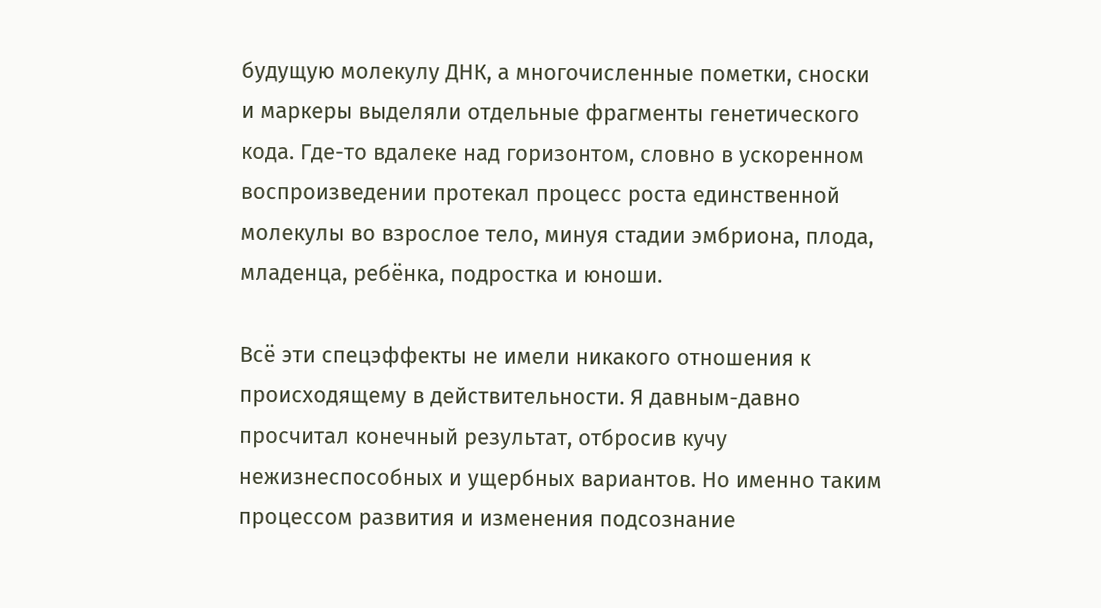будущую молекулу ДНК, а многочисленные пометки, сноски и маркеры выделяли отдельные фрагменты генетического кода. Где-то вдалеке над горизонтом, словно в ускоренном воспроизведении протекал процесс роста единственной молекулы во взрослое тело, минуя стадии эмбриона, плода, младенца, ребёнка, подростка и юноши.

Всё эти спецэффекты не имели никакого отношения к происходящему в действительности. Я давным-давно просчитал конечный результат, отбросив кучу нежизнеспособных и ущербных вариантов. Но именно таким процессом развития и изменения подсознание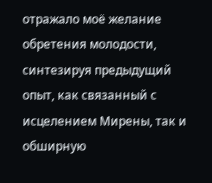отражало моё желание обретения молодости, синтезируя предыдущий опыт, как связанный с исцелением Мирены, так и обширную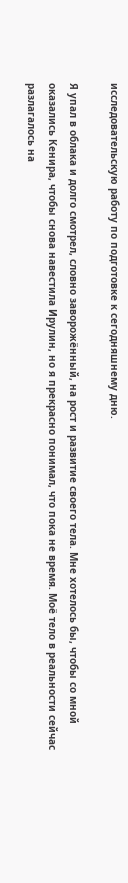исследовательскую работу по подготовке к сегодняшнему дню.

Я упал в облака и долго смотрел, словно заворожённый, на рост и развитие своего тела. Мне хотелось бы, чтобы со мной оказались Кенира, чтобы снова навестила Ирулин, но я прекрасно понимал, что пока не время. Моё тело в реальности сейчас разлагалось на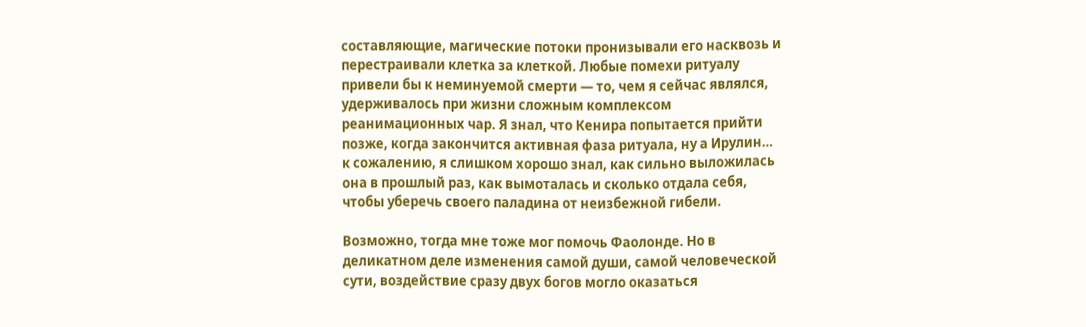составляющие, магические потоки пронизывали его насквозь и перестраивали клетка за клеткой. Любые помехи ритуалу привели бы к неминуемой смерти — то, чем я сейчас являлся, удерживалось при жизни сложным комплексом реанимационных чар. Я знал, что Кенира попытается прийти позже, когда закончится активная фаза ритуала, ну а Ирулин… к сожалению, я слишком хорошо знал, как сильно выложилась она в прошлый раз, как вымоталась и сколько отдала себя, чтобы уберечь своего паладина от неизбежной гибели.

Возможно, тогда мне тоже мог помочь Фаолонде. Но в деликатном деле изменения самой души, самой человеческой сути, воздействие сразу двух богов могло оказаться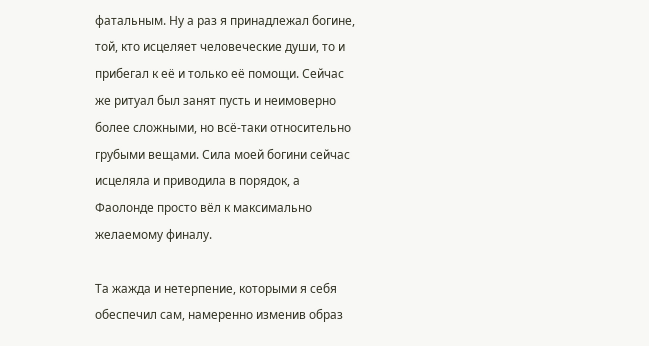фатальным. Ну а раз я принадлежал богине, той, кто исцеляет человеческие души, то и прибегал к её и только её помощи. Сейчас же ритуал был занят пусть и неимоверно более сложными, но всё-таки относительно грубыми вещами. Сила моей богини сейчас исцеляла и приводила в порядок, а Фаолонде просто вёл к максимально желаемому финалу.

Та жажда и нетерпение, которыми я себя обеспечил сам, намеренно изменив образ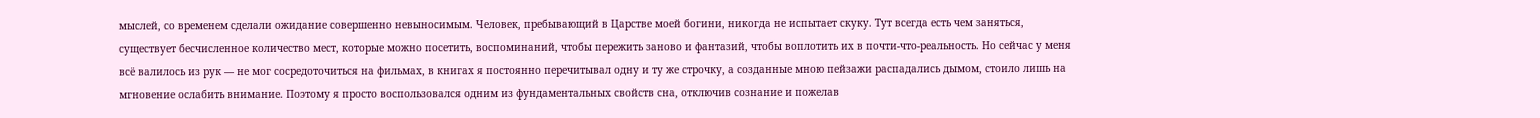мыслей, со временем сделали ожидание совершенно невыносимым. Человек, пребывающий в Царстве моей богини, никогда не испытает скуку. Тут всегда есть чем заняться, существует бесчисленное количество мест, которые можно посетить, воспоминаний, чтобы пережить заново и фантазий, чтобы воплотить их в почти-что-реальность. Но сейчас у меня всё валилось из рук — не мог сосредоточиться на фильмах, в книгах я постоянно перечитывал одну и ту же строчку, а созданные мною пейзажи распадались дымом, стоило лишь на мгновение ослабить внимание. Поэтому я просто воспользовался одним из фундаментальных свойств сна, отключив сознание и пожелав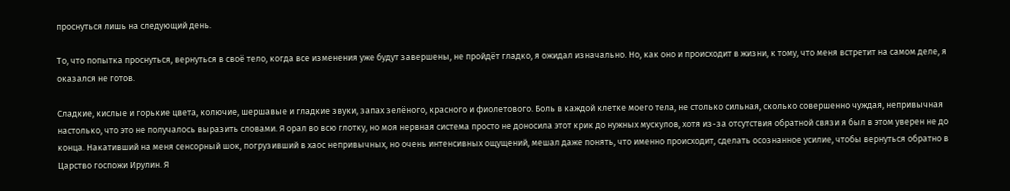проснуться лишь на следующий день.

То, что попытка проснуться, вернуться в своё тело, когда все изменения уже будут завершены, не пройдёт гладко, я ожидал изначально. Но, как оно и происходит в жизни, к тому, что меня встретит на самом деле, я оказался не готов.

Сладкие, кислые и горькие цвета, колючие, шершавые и гладкие звуки, запах зелёного, красного и фиолетового. Боль в каждой клетке моего тела, не столько сильная, сколько совершенно чуждая, непривычная настолько, что это не получалось выразить словами. Я орал во всю глотку, но моя нервная система просто не доносила этот крик до нужных мускулов, хотя из-за отсутствия обратной связи я был в этом уверен не до конца. Накативший на меня сенсорный шок, погрузивший в хаос непривычных, но очень интенсивных ощущений, мешал даже понять, что именно происходит, сделать осознанное усилие, чтобы вернуться обратно в Царство госпожи Ирулин. Я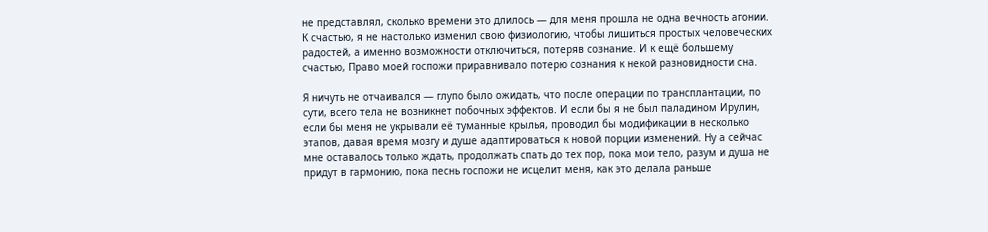не представлял, сколько времени это длилось — для меня прошла не одна вечность агонии. К счастью, я не настолько изменил свою физиологию, чтобы лишиться простых человеческих радостей, а именно возможности отключиться, потеряв сознание. И к ещё большему счастью, Право моей госпожи приравнивало потерю сознания к некой разновидности сна.

Я ничуть не отчаивался — глупо было ожидать, что после операции по трансплантации, по сути, всего тела не возникнет побочных эффектов. И если бы я не был паладином Ирулин, если бы меня не укрывали её туманные крылья, проводил бы модификации в несколько этапов, давая время мозгу и душе адаптироваться к новой порции изменений. Ну а сейчас мне оставалось только ждать, продолжать спать до тех пор, пока мои тело, разум и душа не придут в гармонию, пока песнь госпожи не исцелит меня, как это делала раньше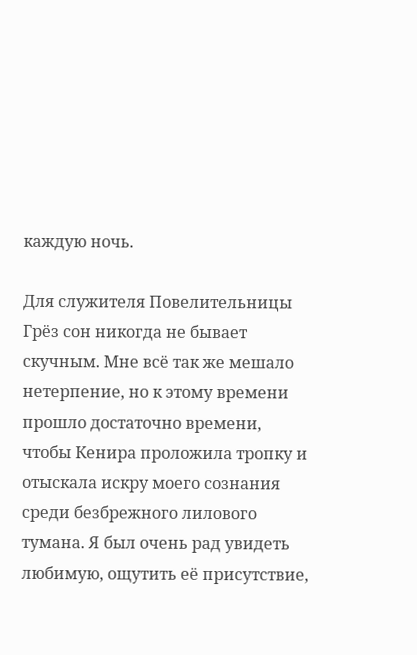каждую ночь.

Для служителя Повелительницы Грёз сон никогда не бывает скучным. Мне всё так же мешало нетерпение, но к этому времени прошло достаточно времени, чтобы Кенира проложила тропку и отыскала искру моего сознания среди безбрежного лилового тумана. Я был очень рад увидеть любимую, ощутить её присутствие,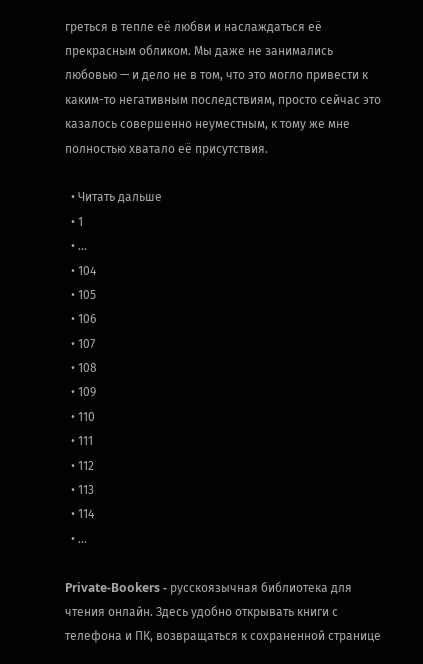греться в тепле её любви и наслаждаться её прекрасным обликом. Мы даже не занимались любовью — и дело не в том, что это могло привести к каким-то негативным последствиям, просто сейчас это казалось совершенно неуместным, к тому же мне полностью хватало её присутствия.

  • Читать дальше
  • 1
  • ...
  • 104
  • 105
  • 106
  • 107
  • 108
  • 109
  • 110
  • 111
  • 112
  • 113
  • 114
  • ...

Private-Bookers - русскоязычная библиотека для чтения онлайн. Здесь удобно открывать книги с телефона и ПК, возвращаться к сохраненной странице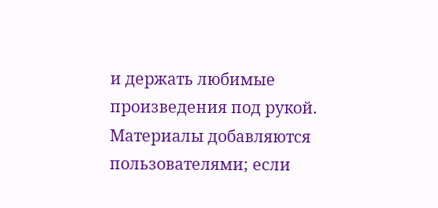и держать любимые произведения под рукой. Материалы добавляются пользователями; если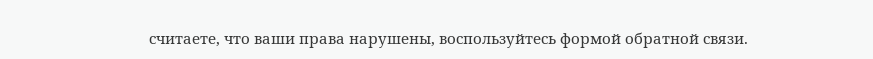считаете, что ваши права нарушены, воспользуйтесь формой обратной связи.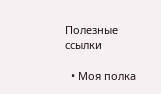Полезные ссылки

  • Моя полка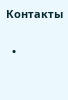Контакты

  •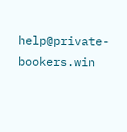help@private-bookers.win